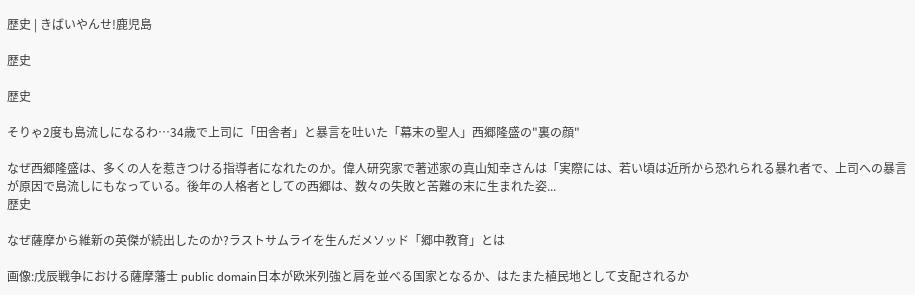歴史 | きばいやんせ!鹿児島

歴史

歴史

そりゃ2度も島流しになるわ…34歳で上司に「田舎者」と暴言を吐いた「幕末の聖人」西郷隆盛の"裏の顔"

なぜ西郷隆盛は、多くの人を惹きつける指導者になれたのか。偉人研究家で著述家の真山知幸さんは「実際には、若い頃は近所から恐れられる暴れ者で、上司への暴言が原因で島流しにもなっている。後年の人格者としての西郷は、数々の失敗と苦難の末に生まれた姿...
歴史

なぜ薩摩から維新の英傑が続出したのか?ラストサムライを生んだメソッド「郷中教育」とは

画像:戊辰戦争における薩摩藩士 public domain日本が欧米列強と肩を並べる国家となるか、はたまた植民地として支配されるか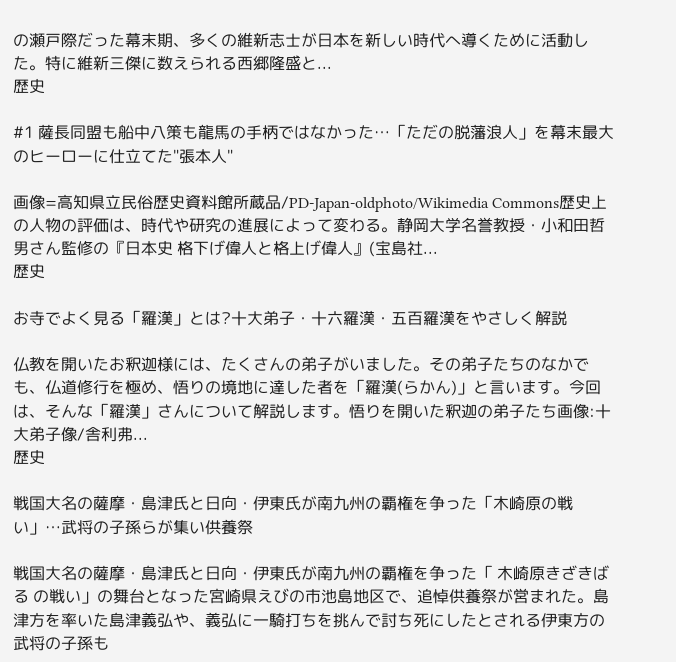の瀬戸際だった幕末期、多くの維新志士が日本を新しい時代へ導くために活動した。特に維新三傑に数えられる西郷隆盛と...
歴史

#1 薩長同盟も船中八策も龍馬の手柄ではなかった…「ただの脱藩浪人」を幕末最大のヒーローに仕立てた"張本人"

画像=高知県立民俗歴史資料館所蔵品/PD-Japan-oldphoto/Wikimedia Commons歴史上の人物の評価は、時代や研究の進展によって変わる。静岡大学名誉教授・小和田哲男さん監修の『日本史 格下げ偉人と格上げ偉人』(宝島社...
歴史

お寺でよく見る「羅漢」とは?十大弟子・十六羅漢・五百羅漢をやさしく解説

仏教を開いたお釈迦様には、たくさんの弟子がいました。その弟子たちのなかでも、仏道修行を極め、悟りの境地に達した者を「羅漢(らかん)」と言います。今回は、そんな「羅漢」さんについて解説します。悟りを開いた釈迦の弟子たち画像:十大弟子像/舎利弗...
歴史

戦国大名の薩摩・島津氏と日向・伊東氏が南九州の覇権を争った「木崎原の戦い」…武将の子孫らが集い供養祭

戦国大名の薩摩・島津氏と日向・伊東氏が南九州の覇権を争った「 木崎原きざきばる の戦い」の舞台となった宮崎県えびの市池島地区で、追悼供養祭が営まれた。島津方を率いた島津義弘や、義弘に一騎打ちを挑んで討ち死にしたとされる伊東方の武将の子孫も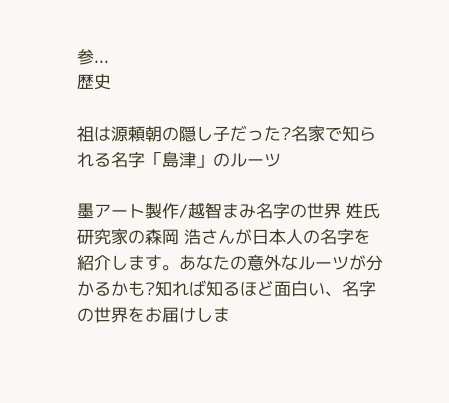参...
歴史

祖は源頼朝の隠し子だった?名家で知られる名字「島津」のルーツ

墨アート製作/越智まみ名字の世界 姓氏研究家の森岡 浩さんが日本人の名字を紹介します。あなたの意外なルーツが分かるかも?知れば知るほど面白い、名字の世界をお届けしま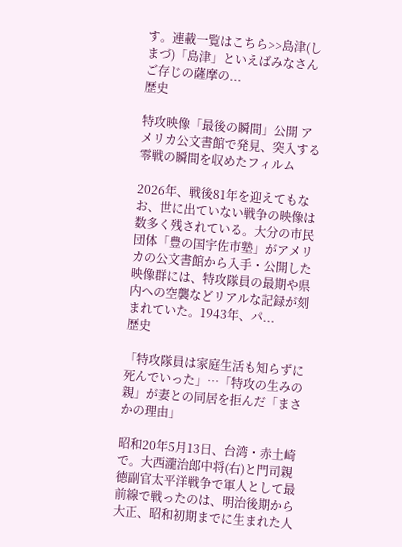す。連載一覧はこちら>>島津(しまづ)「島津」といえばみなさんご存じの薩摩の...
歴史

特攻映像「最後の瞬間」公開 アメリカ公文書館で発見、突入する零戦の瞬間を収めたフィルム

2026年、戦後81年を迎えてもなお、世に出ていない戦争の映像は数多く残されている。大分の市民団体「豊の国宇佐市塾」がアメリカの公文書館から入手・公開した映像群には、特攻隊員の最期や県内への空襲などリアルな記録が刻まれていた。1943年、パ...
歴史

「特攻隊員は家庭生活も知らずに死んでいった」…「特攻の生みの親」が妻との同居を拒んだ「まさかの理由」

昭和20年5月13日、台湾・赤土崎で。大西瀧治郎中将(右)と門司親徳副官太平洋戦争で軍人として最前線で戦ったのは、明治後期から大正、昭和初期までに生まれた人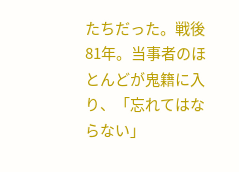たちだった。戦後81年。当事者のほとんどが鬼籍に入り、「忘れてはならない」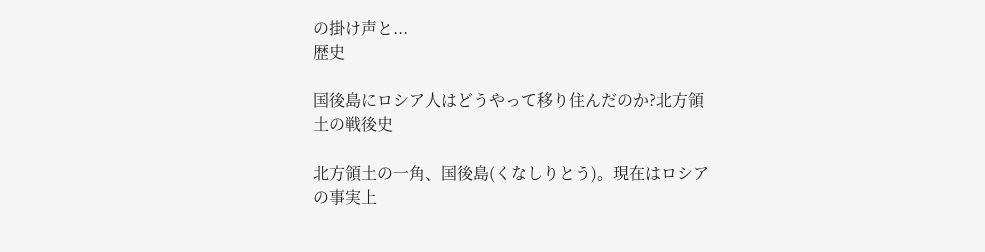の掛け声と...
歴史

国後島にロシア人はどうやって移り住んだのか?北方領土の戦後史

北方領土の一角、国後島(くなしりとう)。現在はロシアの事実上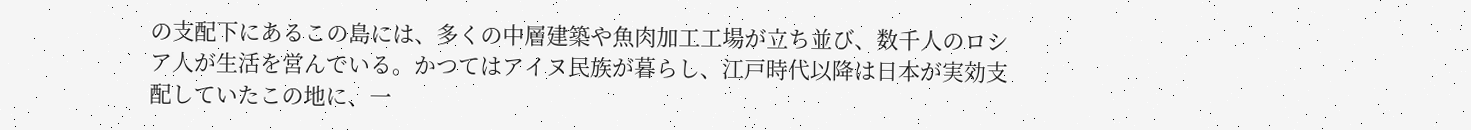の支配下にあるこの島には、多くの中層建築や魚肉加工工場が立ち並び、数千人のロシア人が生活を営んでいる。かつてはアイヌ民族が暮らし、江戸時代以降は日本が実効支配していたこの地に、一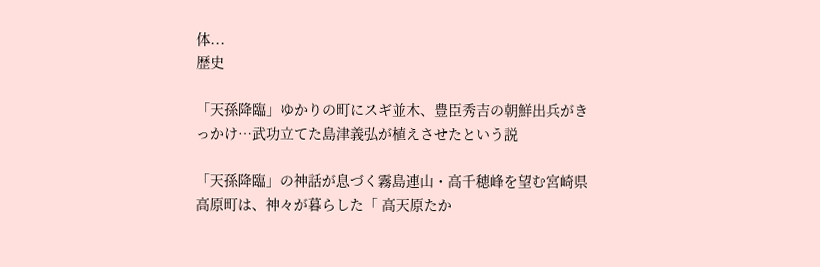体...
歴史

「天孫降臨」ゆかりの町にスギ並木、豊臣秀吉の朝鮮出兵がきっかけ…武功立てた島津義弘が植えさせたという説

「天孫降臨」の神話が息づく霧島連山・高千穂峰を望む宮崎県高原町は、神々が暮らした「 高天原たか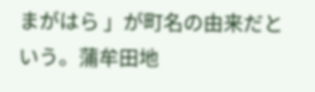まがはら 」が町名の由来だという。蒲牟田地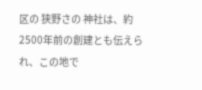区の 狭野さの 神社は、約2500年前の創建とも伝えられ、この地で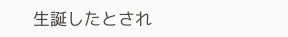生誕したとされ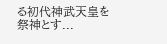る初代神武天皇を祭神とす...